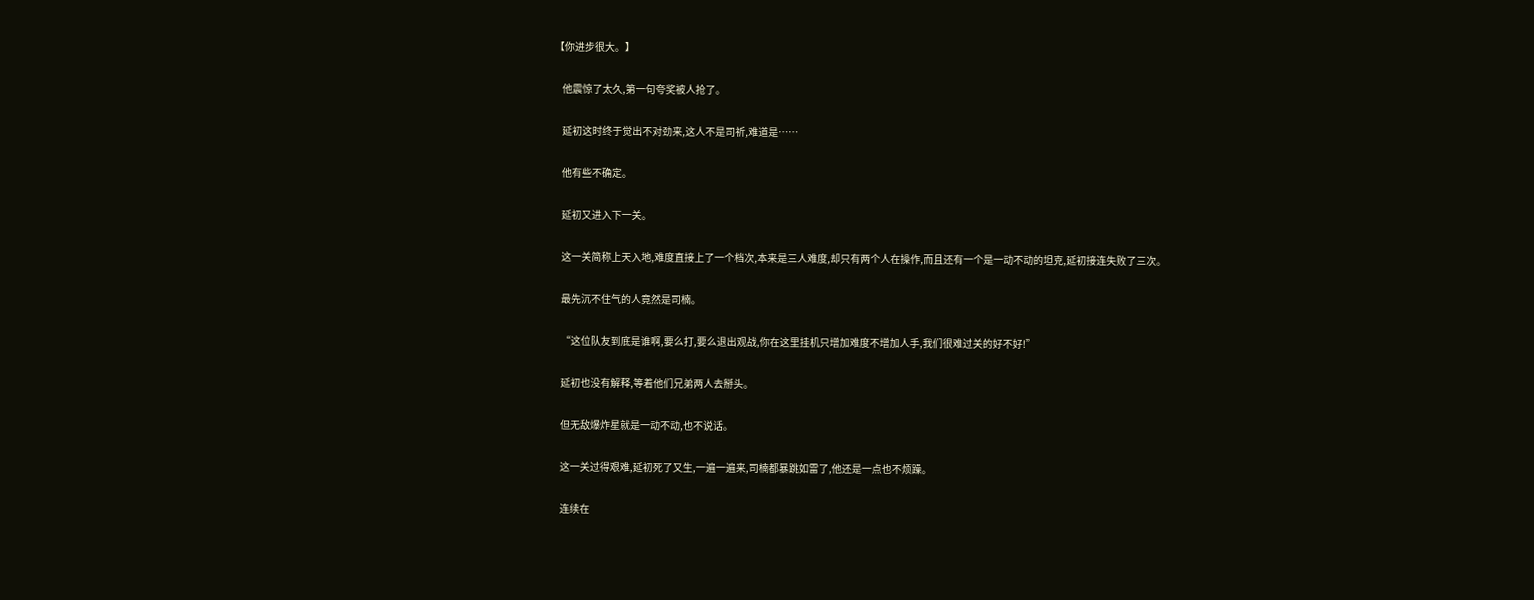【你进步很大。】

    他震惊了太久,第一句夸奖被人抢了。

    延初这时终于觉出不对劲来,这人不是司祈,难道是……

    他有些不确定。

    延初又进入下一关。

    这一关简称上天入地,难度直接上了一个档次,本来是三人难度,却只有两个人在操作,而且还有一个是一动不动的坦克,延初接连失败了三次。

    最先沉不住气的人竟然是司楠。

    “这位队友到底是谁啊,要么打,要么退出观战,你在这里挂机只增加难度不增加人手,我们很难过关的好不好!”

    延初也没有解释,等着他们兄弟两人去掰头。

    但无敌爆炸星就是一动不动,也不说话。

    这一关过得艰难,延初死了又生,一遍一遍来,司楠都暴跳如雷了,他还是一点也不烦躁。

    连续在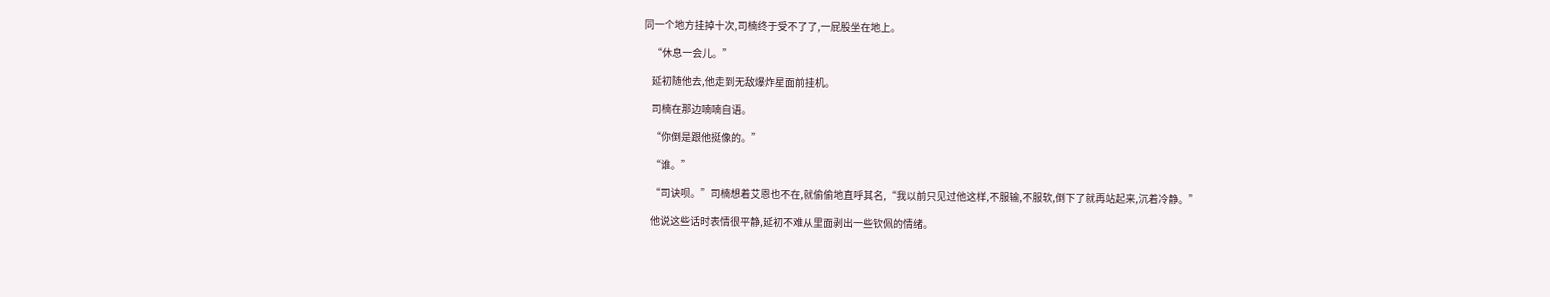同一个地方挂掉十次,司楠终于受不了了,一屁股坐在地上。

    “休息一会儿。”

    延初随他去,他走到无敌爆炸星面前挂机。

    司楠在那边喃喃自语。

    “你倒是跟他挺像的。”

    “谁。”

    “司诀呗。”司楠想着艾恩也不在,就偷偷地直呼其名,“我以前只见过他这样,不服输,不服软,倒下了就再站起来,沉着冷静。”

    他说这些话时表情很平静,延初不难从里面剥出一些钦佩的情绪。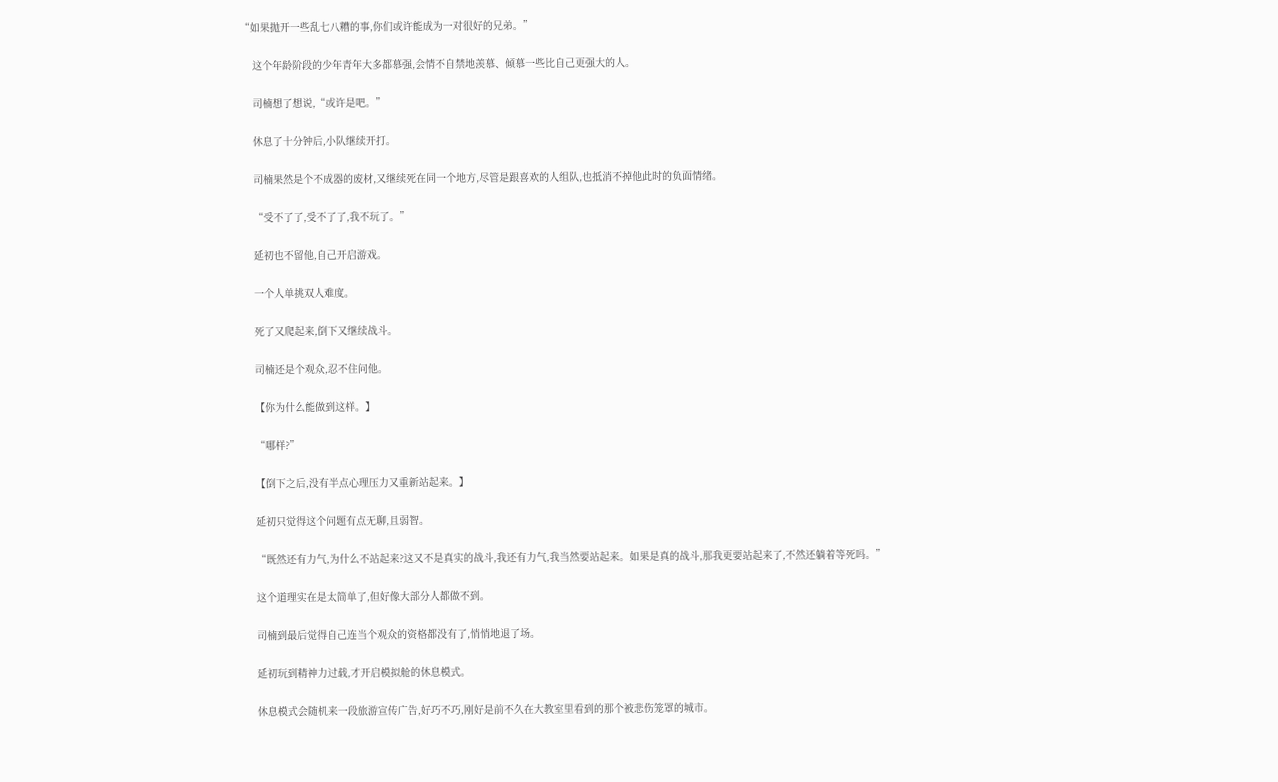“如果抛开一些乱七八糟的事,你们或许能成为一对很好的兄弟。”

    这个年龄阶段的少年青年大多都慕强,会情不自禁地羡慕、倾慕一些比自己更强大的人。

    司楠想了想说,“或许是吧。”

    休息了十分钟后,小队继续开打。

    司楠果然是个不成器的废材,又继续死在同一个地方,尽管是跟喜欢的人组队,也抵消不掉他此时的负面情绪。

    “受不了了,受不了了,我不玩了。”

    延初也不留他,自己开启游戏。

    一个人单挑双人难度。

    死了又爬起来,倒下又继续战斗。

    司楠还是个观众,忍不住问他。

    【你为什么能做到这样。】

    “哪样?”

    【倒下之后,没有半点心理压力又重新站起来。】

    延初只觉得这个问题有点无聊,且弱智。

    “既然还有力气,为什么不站起来?这又不是真实的战斗,我还有力气,我当然要站起来。如果是真的战斗,那我更要站起来了,不然还躺着等死吗。”

    这个道理实在是太简单了,但好像大部分人都做不到。

    司楠到最后觉得自己连当个观众的资格都没有了,悄悄地退了场。

    延初玩到精神力过载,才开启模拟舱的休息模式。

    休息模式会随机来一段旅游宣传广告,好巧不巧,刚好是前不久在大教室里看到的那个被悲伤笼罩的城市。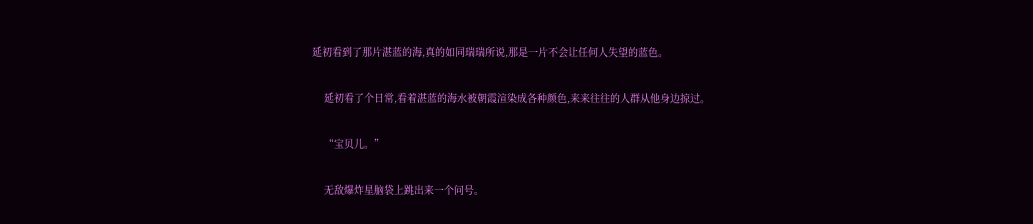延初看到了那片湛蓝的海,真的如同瑞瑞所说,那是一片不会让任何人失望的蓝色。

    延初看了个日常,看着湛蓝的海水被朝霞渲染成各种颜色,来来往往的人群从他身边掠过。

    “宝贝儿。”

    无敌爆炸星脑袋上跳出来一个问号。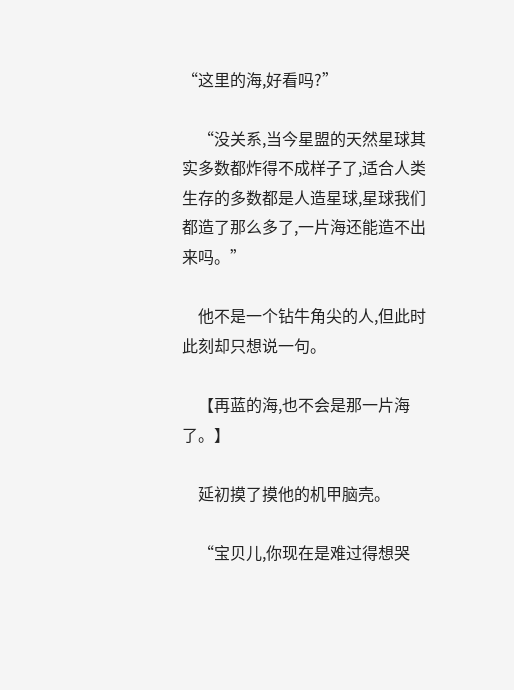“这里的海,好看吗?”

    “没关系,当今星盟的天然星球其实多数都炸得不成样子了,适合人类生存的多数都是人造星球,星球我们都造了那么多了,一片海还能造不出来吗。”

    他不是一个钻牛角尖的人,但此时此刻却只想说一句。

    【再蓝的海,也不会是那一片海了。】

    延初摸了摸他的机甲脑壳。

    “宝贝儿,你现在是难过得想哭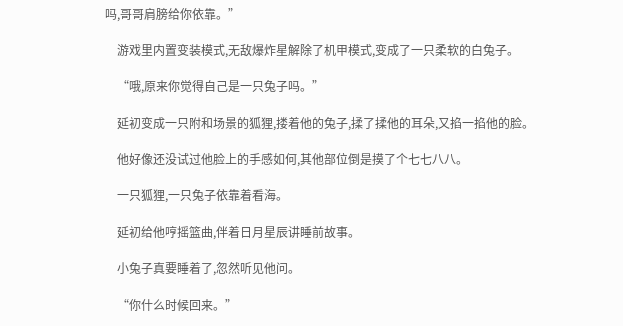吗,哥哥肩膀给你依靠。”

    游戏里内置变装模式,无敌爆炸星解除了机甲模式,变成了一只柔软的白兔子。

    “哦,原来你觉得自己是一只兔子吗。”

    延初变成一只附和场景的狐狸,搂着他的兔子,揉了揉他的耳朵,又掐一掐他的脸。

    他好像还没试过他脸上的手感如何,其他部位倒是摸了个七七八八。

    一只狐狸,一只兔子依靠着看海。

    延初给他哼摇篮曲,伴着日月星辰讲睡前故事。

    小兔子真要睡着了,忽然听见他问。

    “你什么时候回来。”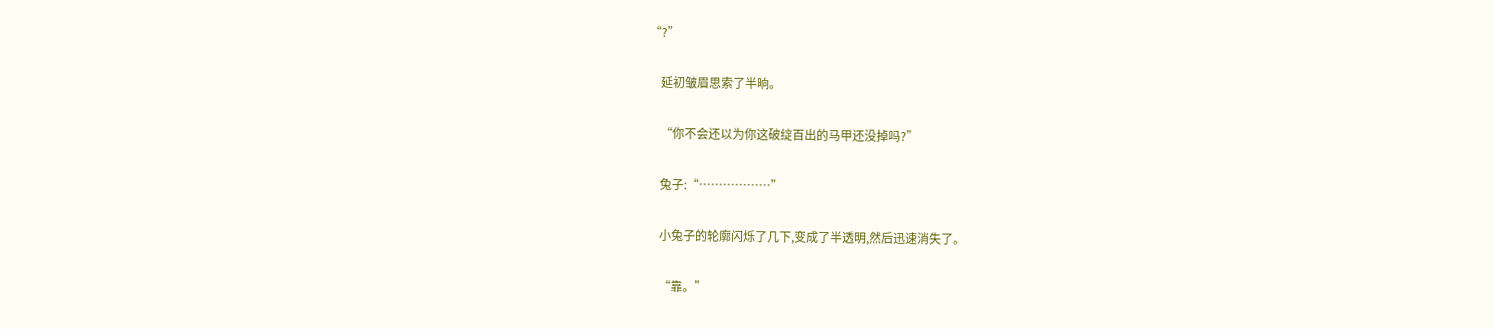“?”

    延初皱眉思索了半晌。

    “你不会还以为你这破绽百出的马甲还没掉吗?”

    兔子:“………………”

    小兔子的轮廓闪烁了几下,变成了半透明,然后迅速消失了。

    “靠。”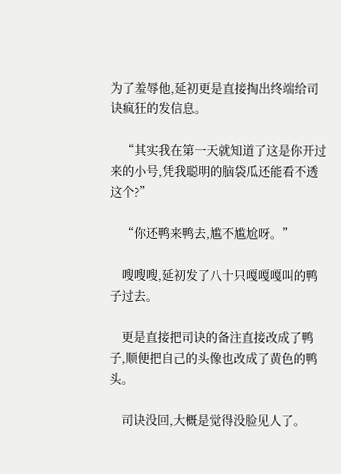为了羞辱他,延初更是直接掏出终端给司诀疯狂的发信息。

    “其实我在第一天就知道了这是你开过来的小号,凭我聪明的脑袋瓜还能看不透这个?”

    “你还鸭来鸭去,尴不尴尬呀。”

    嗖嗖嗖,延初发了八十只嘎嘎嘎叫的鸭子过去。

    更是直接把司诀的备注直接改成了鸭子,顺便把自己的头像也改成了黄色的鸭头。

    司诀没回,大概是觉得没脸见人了。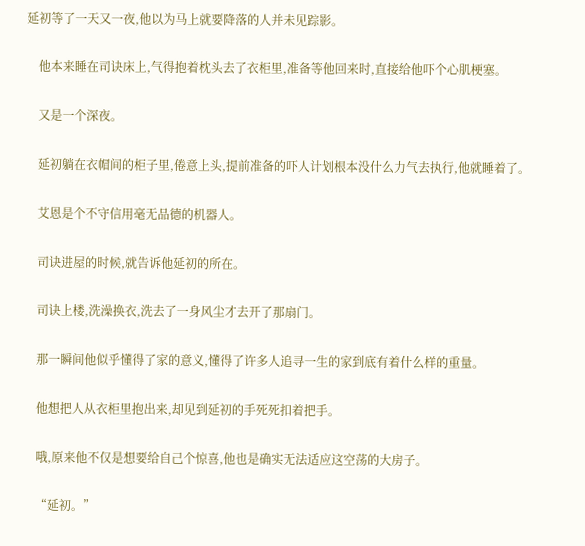延初等了一天又一夜,他以为马上就要降落的人并未见踪影。

    他本来睡在司诀床上,气得抱着枕头去了衣柜里,准备等他回来时,直接给他吓个心肌梗塞。

    又是一个深夜。

    延初躺在衣帽间的柜子里,倦意上头,提前准备的吓人计划根本没什么力气去执行,他就睡着了。

    艾恩是个不守信用毫无品德的机器人。

    司诀进屋的时候,就告诉他延初的所在。

    司诀上楼,洗澡换衣,洗去了一身风尘才去开了那扇门。

    那一瞬间他似乎懂得了家的意义,懂得了许多人追寻一生的家到底有着什么样的重量。

    他想把人从衣柜里抱出来,却见到延初的手死死扣着把手。

    哦,原来他不仅是想要给自己个惊喜,他也是确实无法适应这空荡的大房子。

    “延初。”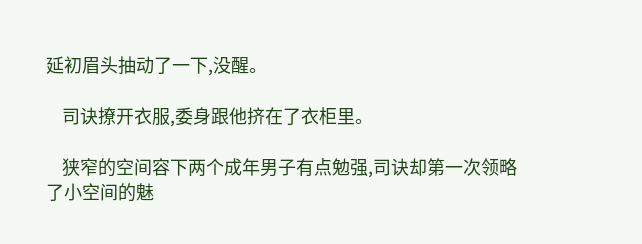延初眉头抽动了一下,没醒。

    司诀撩开衣服,委身跟他挤在了衣柜里。

    狭窄的空间容下两个成年男子有点勉强,司诀却第一次领略了小空间的魅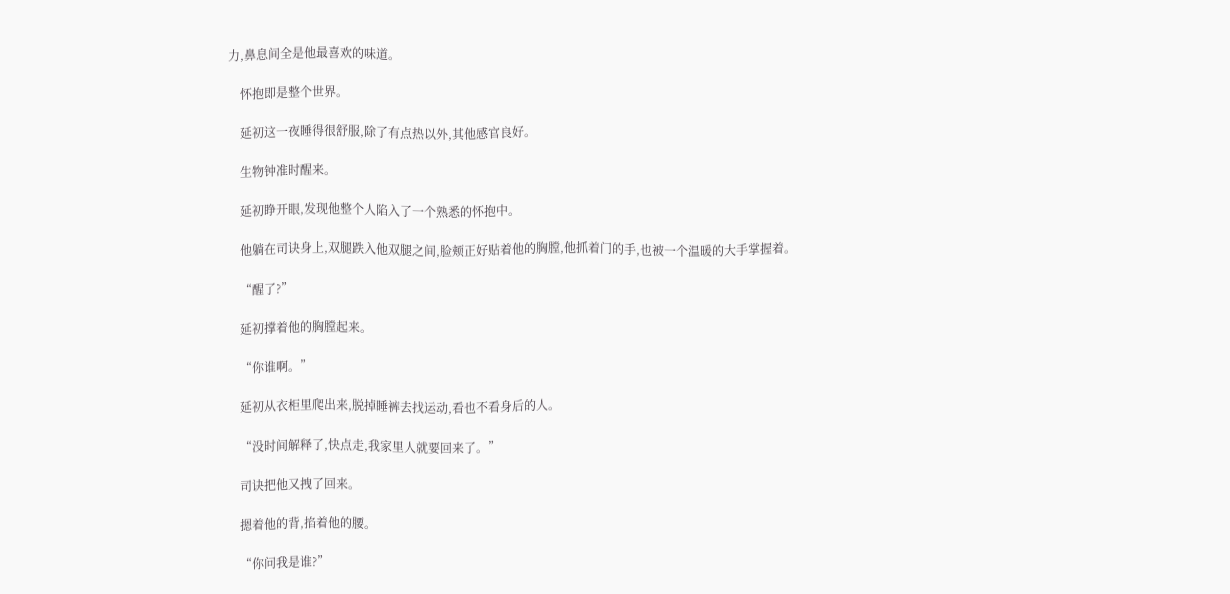力,鼻息间全是他最喜欢的味道。

    怀抱即是整个世界。

    延初这一夜睡得很舒服,除了有点热以外,其他感官良好。

    生物钟准时醒来。

    延初睁开眼,发现他整个人陷入了一个熟悉的怀抱中。

    他躺在司诀身上,双腿跌入他双腿之间,脸颊正好贴着他的胸膛,他抓着门的手,也被一个温暖的大手掌握着。

    “醒了?”

    延初撑着他的胸膛起来。

    “你谁啊。”

    延初从衣柜里爬出来,脱掉睡裤去找运动,看也不看身后的人。

    “没时间解释了,快点走,我家里人就要回来了。”

    司诀把他又拽了回来。

    摁着他的背,掐着他的腰。

    “你问我是谁?”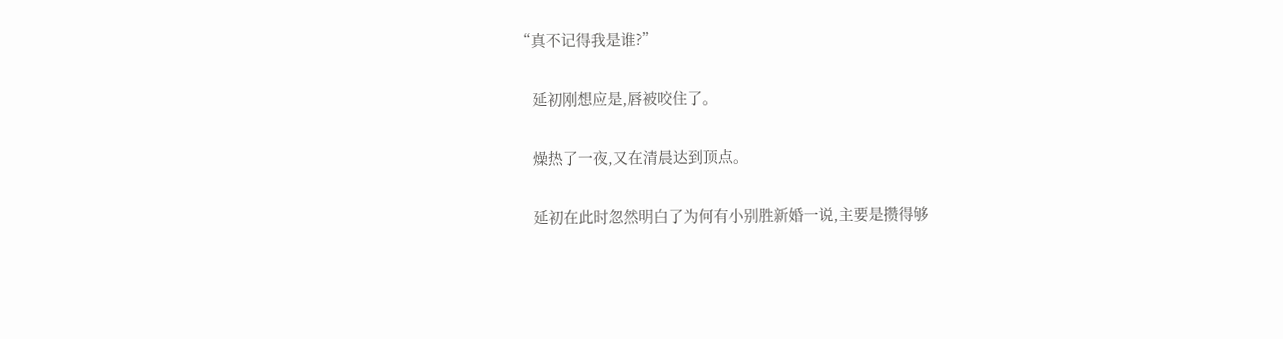“真不记得我是谁?”

    延初刚想应是,唇被咬住了。

    燥热了一夜,又在清晨达到顶点。

    延初在此时忽然明白了为何有小别胜新婚一说,主要是攒得够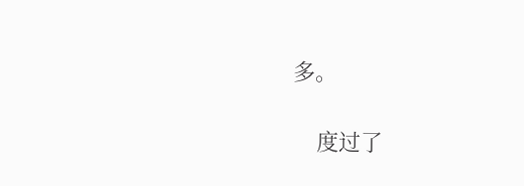多。

    度过了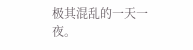极其混乱的一天一夜。